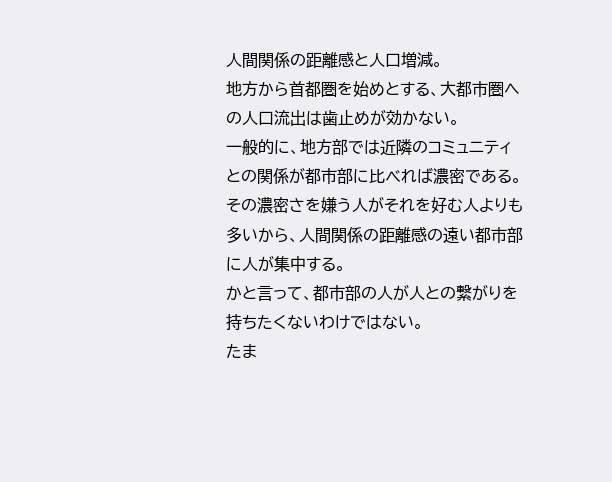人間関係の距離感と人口増減。
地方から首都圏を始めとする、大都市圏への人口流出は歯止めが効かない。
一般的に、地方部では近隣のコミュニティとの関係が都市部に比べれば濃密である。
その濃密さを嫌う人がそれを好む人よりも多いから、人間関係の距離感の遠い都市部に人が集中する。
かと言って、都市部の人が人との繋がりを持ちたくないわけではない。
たま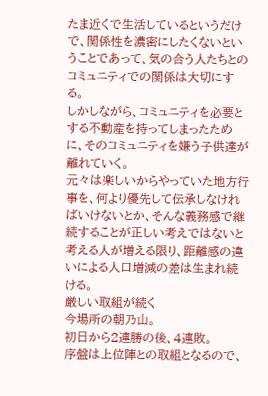たま近くで生活しているというだけで、関係性を濃密にしたくないということであって、気の合う人たちとのコミュニティでの関係は大切にする。
しかしながら、コミュニティを必要とする不動産を持ってしまったために、そのコミュニティを嫌う子供達が離れていく。
元々は楽しいからやっていた地方行事を、何より優先して伝承しなければいけないとか、そんな義務感で継続することが正しい考えではないと考える人が増える限り、距離感の違いによる人口増減の差は生まれ続ける。
厳しい取組が続く
今場所の朝乃山。
初日から2連勝の後、4連敗。
序盤は上位陣との取組となるので、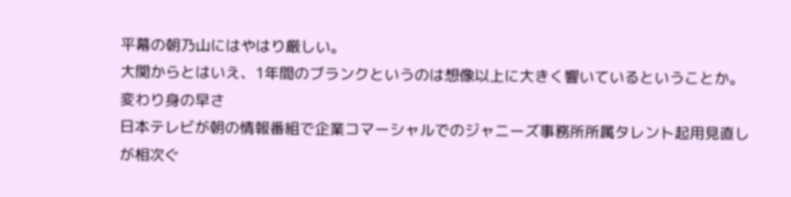平幕の朝乃山にはやはり厳しい。
大関からとはいえ、1年間のブランクというのは想像以上に大きく響いているということか。
変わり身の早さ
日本テレビが朝の情報番組で企業コマーシャルでのジャニーズ事務所所属タレント起用見直しが相次ぐ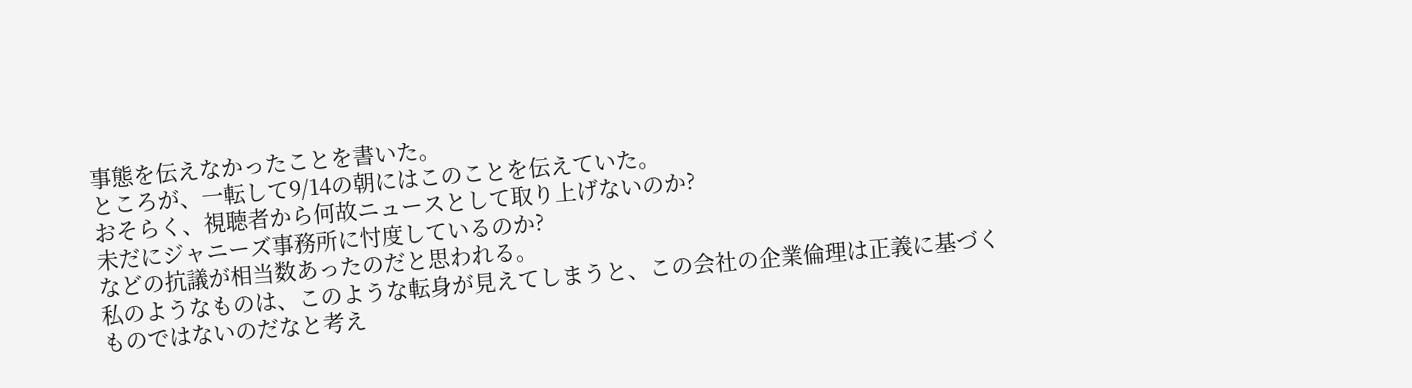事態を伝えなかったことを書いた。
ところが、一転して9/14の朝にはこのことを伝えていた。
おそらく、視聴者から何故ニュースとして取り上げないのか?
未だにジャニーズ事務所に忖度しているのか?
などの抗議が相当数あったのだと思われる。
私のようなものは、このような転身が見えてしまうと、この会社の企業倫理は正義に基づくものではないのだなと考え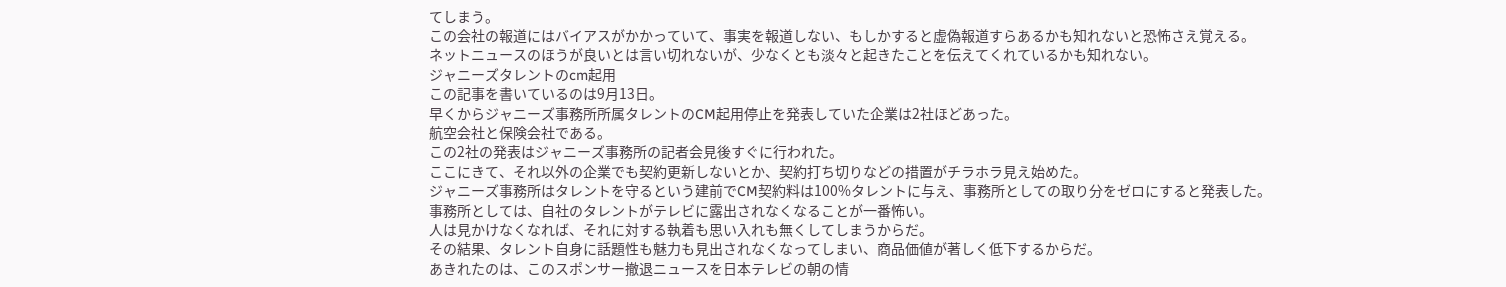てしまう。
この会社の報道にはバイアスがかかっていて、事実を報道しない、もしかすると虚偽報道すらあるかも知れないと恐怖さえ覚える。
ネットニュースのほうが良いとは言い切れないが、少なくとも淡々と起きたことを伝えてくれているかも知れない。
ジャニーズタレントのcm起用
この記事を書いているのは9月13日。
早くからジャニーズ事務所所属タレントのCM起用停止を発表していた企業は2社ほどあった。
航空会社と保険会社である。
この2社の発表はジャニーズ事務所の記者会見後すぐに行われた。
ここにきて、それ以外の企業でも契約更新しないとか、契約打ち切りなどの措置がチラホラ見え始めた。
ジャニーズ事務所はタレントを守るという建前でCM契約料は100%タレントに与え、事務所としての取り分をゼロにすると発表した。
事務所としては、自社のタレントがテレビに露出されなくなることが一番怖い。
人は見かけなくなれば、それに対する執着も思い入れも無くしてしまうからだ。
その結果、タレント自身に話題性も魅力も見出されなくなってしまい、商品価値が著しく低下するからだ。
あきれたのは、このスポンサー撤退ニュースを日本テレビの朝の情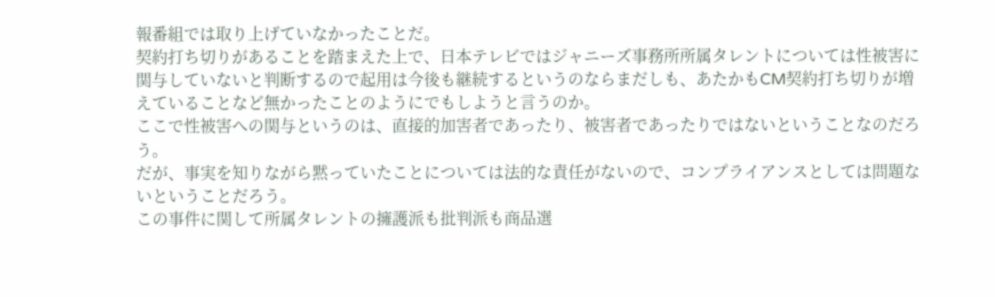報番組では取り上げていなかったことだ。
契約打ち切りがあることを踏まえた上で、日本テレビではジャニーズ事務所所属タレントについては性被害に関与していないと判断するので起用は今後も継続するというのならまだしも、あたかもCM契約打ち切りが増えていることなど無かったことのようにでもしようと言うのか。
ここで性被害への関与というのは、直接的加害者であったり、被害者であったりではないということなのだろう。
だが、事実を知りながら黙っていたことについては法的な責任がないので、コンプライアンスとしては問題ないということだろう。
この事件に関して所属タレントの擁護派も批判派も商品選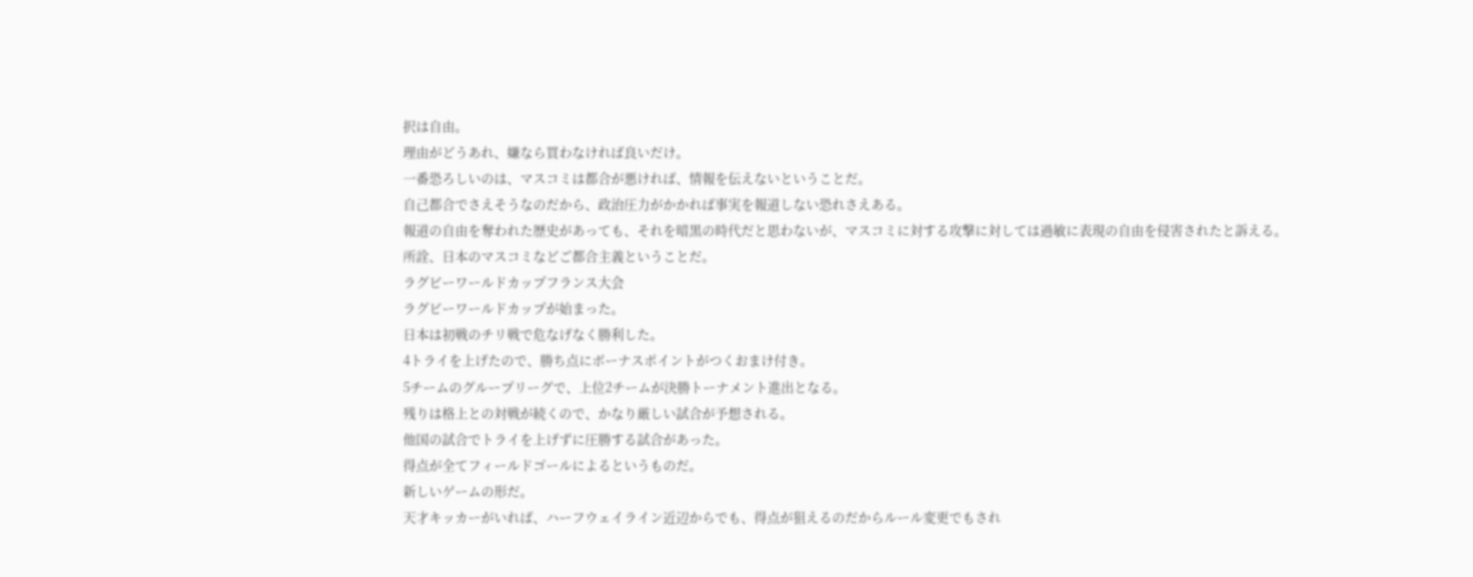択は自由。
理由がどうあれ、嫌なら買わなければ良いだけ。
一番恐ろしいのは、マスコミは都合が悪ければ、情報を伝えないということだ。
自己都合でさえそうなのだから、政治圧力がかかれば事実を報道しない恐れさえある。
報道の自由を奪われた歴史があっても、それを暗黒の時代だと思わないが、マスコミに対する攻撃に対しては過敏に表現の自由を侵害されたと訴える。
所詮、日本のマスコミなどご都合主義ということだ。
ラグビーワールドカップフランス大会
ラグビーワールドカップが始まった。
日本は初戦のチリ戦で危なげなく勝利した。
4トライを上げたので、勝ち点にボーナスポイントがつくおまけ付き。
5チームのグループリーグで、上位2チームが決勝トーナメント進出となる。
残りは格上との対戦が続くので、かなり厳しい試合が予想される。
他国の試合でトライを上げずに圧勝する試合があった。
得点が全てフィールドゴールによるというものだ。
新しいゲームの形だ。
天才キッカーがいれば、ハーフウェイライン近辺からでも、得点が狙えるのだからルール変更でもされ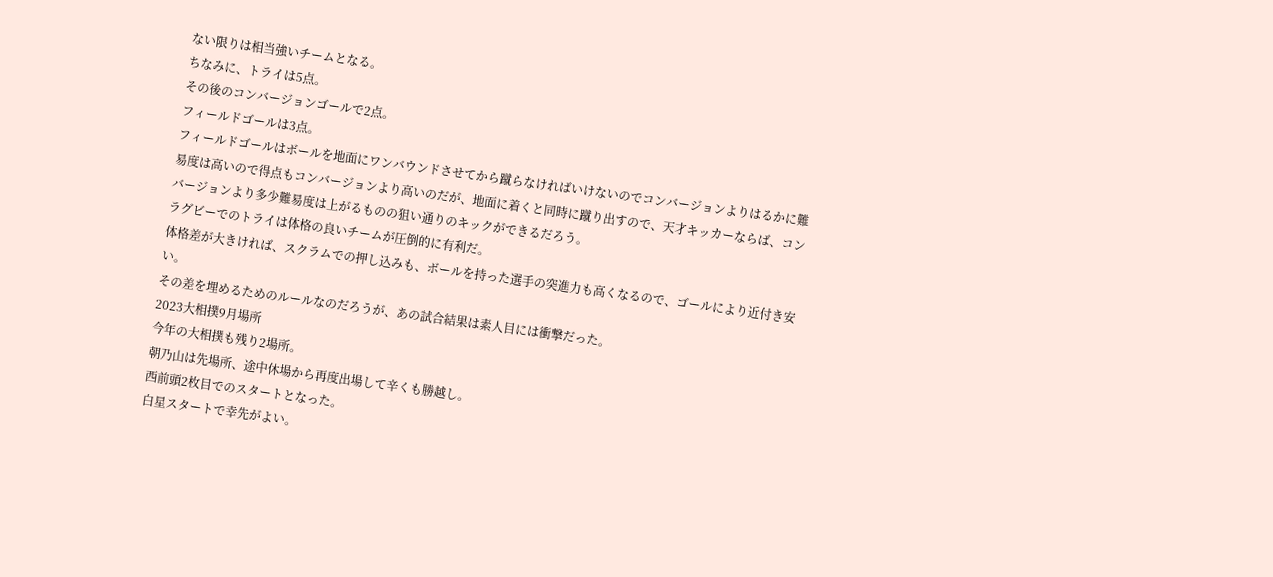ない限りは相当強いチームとなる。
ちなみに、トライは5点。
その後のコンバージョンゴールで2点。
フィールドゴールは3点。
フィールドゴールはボールを地面にワンバウンドさせてから蹴らなければいけないのでコンバージョンよりはるかに難易度は高いので得点もコンバージョンより高いのだが、地面に着くと同時に蹴り出すので、天才キッカーならば、コンバージョンより多少難易度は上がるものの狙い通りのキックができるだろう。
ラグビーでのトライは体格の良いチームが圧倒的に有利だ。
体格差が大きければ、スクラムでの押し込みも、ボールを持った選手の突進力も高くなるので、ゴールにより近付き安い。
その差を埋めるためのルールなのだろうが、あの試合結果は素人目には衝撃だった。
2023大相撲9月場所
今年の大相撲も残り2場所。
朝乃山は先場所、途中休場から再度出場して辛くも勝越し。
西前頭2枚目でのスタートとなった。
白星スタートで幸先がよい。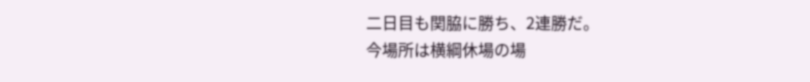二日目も関脇に勝ち、2連勝だ。
今場所は横綱休場の場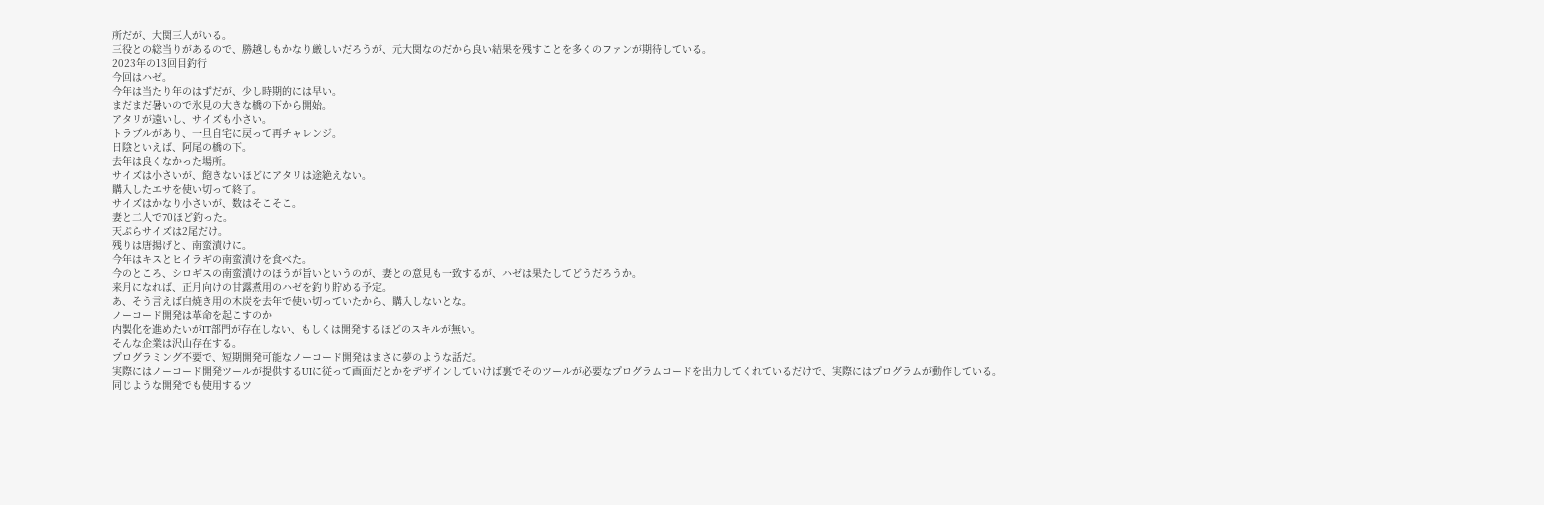所だが、大関三人がいる。
三役との総当りがあるので、勝越しもかなり厳しいだろうが、元大関なのだから良い結果を残すことを多くのファンが期待している。
2023年の13回目釣行
今回はハゼ。
今年は当たり年のはずだが、少し時期的には早い。
まだまだ暑いので氷見の大きな橋の下から開始。
アタリが遠いし、サイズも小さい。
トラブルがあり、一旦自宅に戻って再チャレンジ。
日陰といえば、阿尾の橋の下。
去年は良くなかった場所。
サイズは小さいが、飽きないほどにアタリは途絶えない。
購入したエサを使い切って終了。
サイズはかなり小さいが、数はそこそこ。
妻と二人で70ほど釣った。
天ぷらサイズは2尾だけ。
残りは唐揚げと、南蛮漬けに。
今年はキスとヒイラギの南蛮漬けを食べた。
今のところ、シロギスの南蛮漬けのほうが旨いというのが、妻との意見も一致するが、ハゼは果たしてどうだろうか。
来月になれば、正月向けの甘露煮用のハゼを釣り貯める予定。
あ、そう言えば白焼き用の木炭を去年で使い切っていたから、購入しないとな。
ノーコード開発は革命を起こすのか
内製化を進めたいがIT部門が存在しない、もしくは開発するほどのスキルが無い。
そんな企業は沢山存在する。
プログラミング不要で、短期開発可能なノーコード開発はまさに夢のような話だ。
実際にはノーコード開発ツールが提供するUIに従って画面だとかをデザインしていけば裏でそのツールが必要なプログラムコードを出力してくれているだけで、実際にはプログラムが動作している。
同じような開発でも使用するツ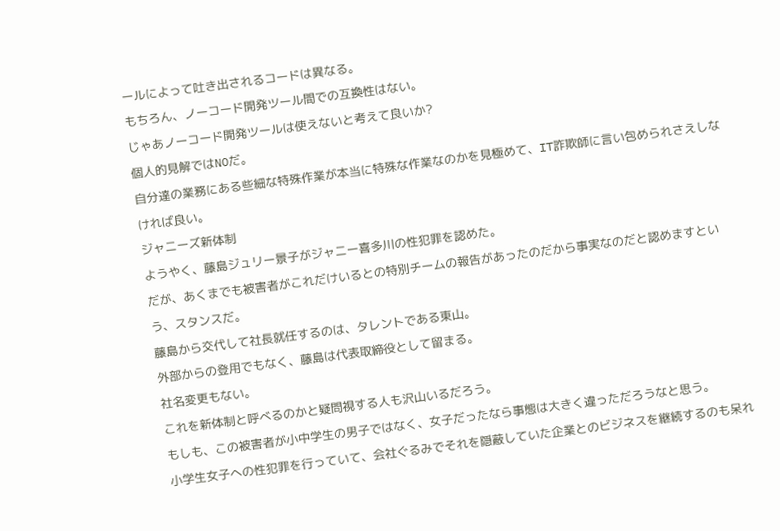ールによって吐き出されるコードは異なる。
もちろん、ノーコード開発ツール間での互換性はない。
じゃあノーコード開発ツールは使えないと考えて良いか?
個人的見解ではNOだ。
自分達の業務にある些細な特殊作業が本当に特殊な作業なのかを見極めて、IT詐欺師に言い包められさえしなければ良い。
ジャニーズ新体制
ようやく、藤島ジュリー景子がジャニー喜多川の性犯罪を認めた。
だが、あくまでも被害者がこれだけいるとの特別チームの報告があったのだから事実なのだと認めますという、スタンスだ。
藤島から交代して社長就任するのは、タレントである東山。
外部からの登用でもなく、藤島は代表取締役として留まる。
社名変更もない。
これを新体制と呼べるのかと疑問視する人も沢山いるだろう。
もしも、この被害者が小中学生の男子ではなく、女子だったなら事態は大きく違っただろうなと思う。
小学生女子への性犯罪を行っていて、会社ぐるみでそれを隠蔽していた企業とのビジネスを継続するのも呆れ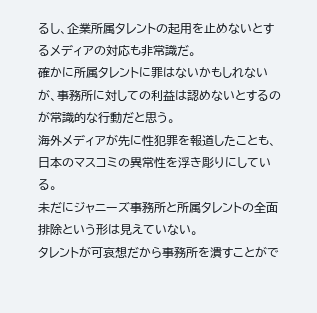るし、企業所属タレントの起用を止めないとするメディアの対応も非常識だ。
確かに所属タレントに罪はないかもしれないが、事務所に対しての利益は認めないとするのが常識的な行動だと思う。
海外メディアが先に性犯罪を報道したことも、日本のマスコミの異常性を浮き彫りにしている。
未だにジャニーズ事務所と所属タレントの全面排除という形は見えていない。
タレントが可哀想だから事務所を潰すことがで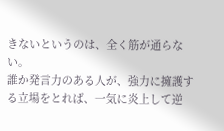きないというのは、全く筋が通らない。
誰か発言力のある人が、強力に擁護する立場をとれば、一気に炎上して逆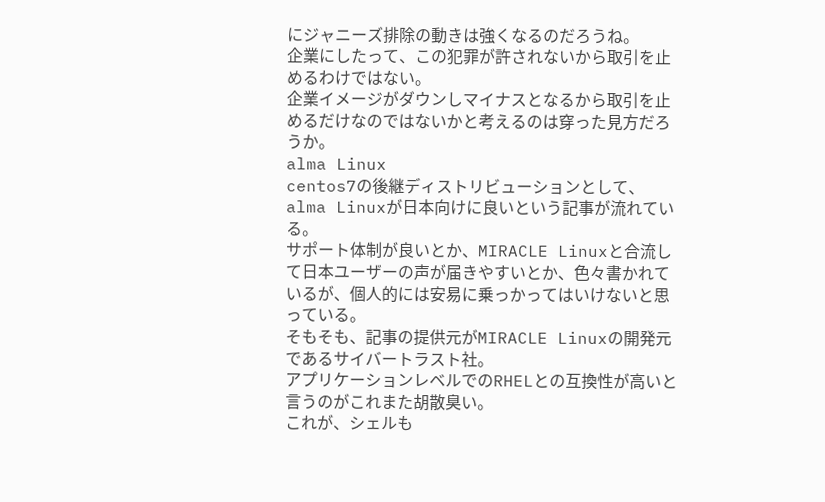にジャニーズ排除の動きは強くなるのだろうね。
企業にしたって、この犯罪が許されないから取引を止めるわけではない。
企業イメージがダウンしマイナスとなるから取引を止めるだけなのではないかと考えるのは穿った見方だろうか。
alma Linux
centos7の後継ディストリビューションとして、alma Linuxが日本向けに良いという記事が流れている。
サポート体制が良いとか、MIRACLE Linuxと合流して日本ユーザーの声が届きやすいとか、色々書かれているが、個人的には安易に乗っかってはいけないと思っている。
そもそも、記事の提供元がMIRACLE Linuxの開発元であるサイバートラスト社。
アプリケーションレベルでのRHELとの互換性が高いと言うのがこれまた胡散臭い。
これが、シェルも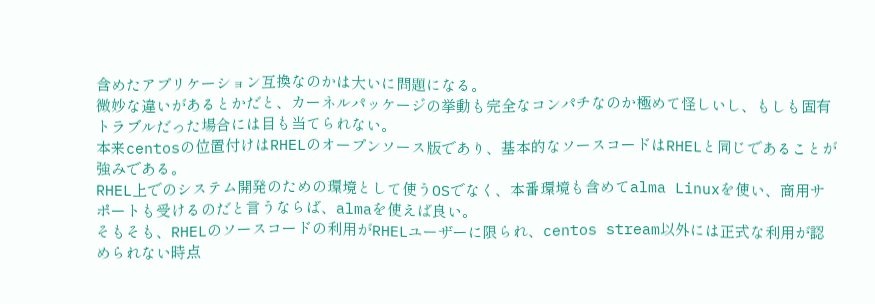含めたアプリケーション互換なのかは大いに問題になる。
微妙な違いがあるとかだと、カーネルパッケージの挙動も完全なコンパチなのか極めて怪しいし、もしも固有トラブルだった場合には目も当てられない。
本来centosの位置付けはRHELのオープンソース版であり、基本的なソースコードはRHELと同じであることが強みである。
RHEL上でのシステム開発のための環境として使うOSでなく、本番環境も含めてalma Linuxを使い、商用サポートも受けるのだと言うならば、almaを使えば良い。
そもそも、RHELのソースコードの利用がRHELユーザーに限られ、centos stream以外には正式な利用が認められない時点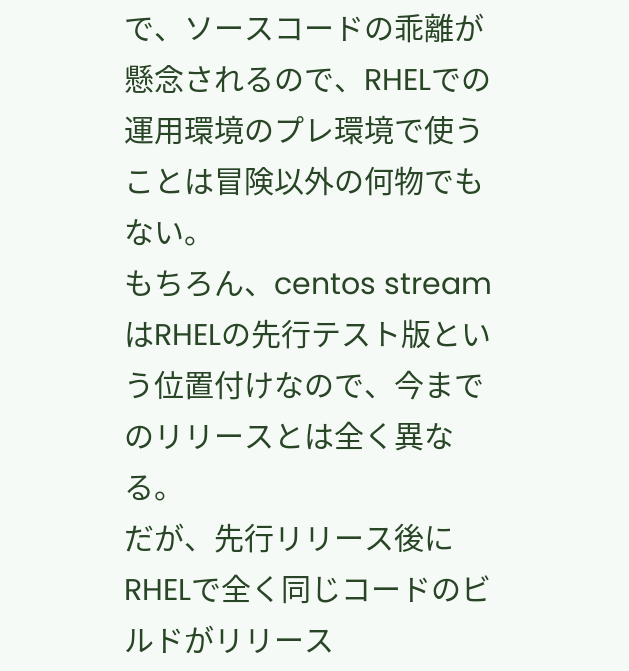で、ソースコードの乖離が懸念されるので、RHELでの運用環境のプレ環境で使うことは冒険以外の何物でもない。
もちろん、centos streamはRHELの先行テスト版という位置付けなので、今までのリリースとは全く異なる。
だが、先行リリース後にRHELで全く同じコードのビルドがリリース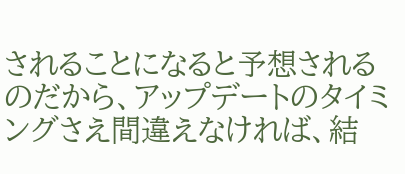されることになると予想されるのだから、アップデートのタイミングさえ間違えなければ、結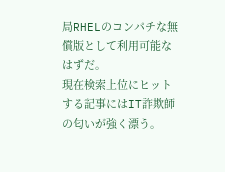局RHELのコンパチな無償版として利用可能なはずだ。
現在検索上位にヒットする記事にはIT詐欺師の匂いが強く漂う。